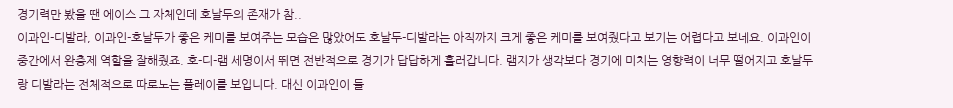경기력만 봤을 땐 에이스 그 자체인데 호날두의 존재가 참..
이과인-디발라, 이과인-호날두가 좋은 케미를 보여주는 모습은 많았어도 호날두-디발라는 아직까지 크게 좋은 케미를 보여줬다고 보기는 어렵다고 보네요. 이과인이 중간에서 완충제 역할을 잘해줬죠. 호-디-램 세명이서 뛰면 전반적으로 경기가 답답하게 흘러갑니다. 램지가 생각보다 경기에 미치는 영향력이 너무 떨어지고 호날두랑 디발라는 전체적으로 따로노는 플레이를 보입니다. 대신 이과인이 들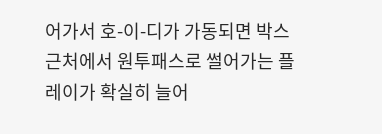어가서 호-이-디가 가동되면 박스 근처에서 원투패스로 썰어가는 플레이가 확실히 늘어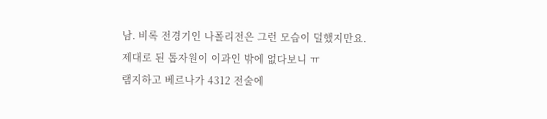남. 비록 전경기인 나폴리전은 그런 모습이 덜했지만요.
제대로 된 톱자원이 이과인 밖에 없다보니 ㅠ
램지하고 베르나가 4312 전술에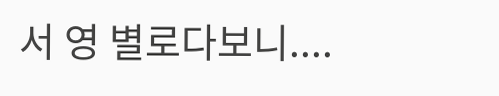서 영 별로다보니....